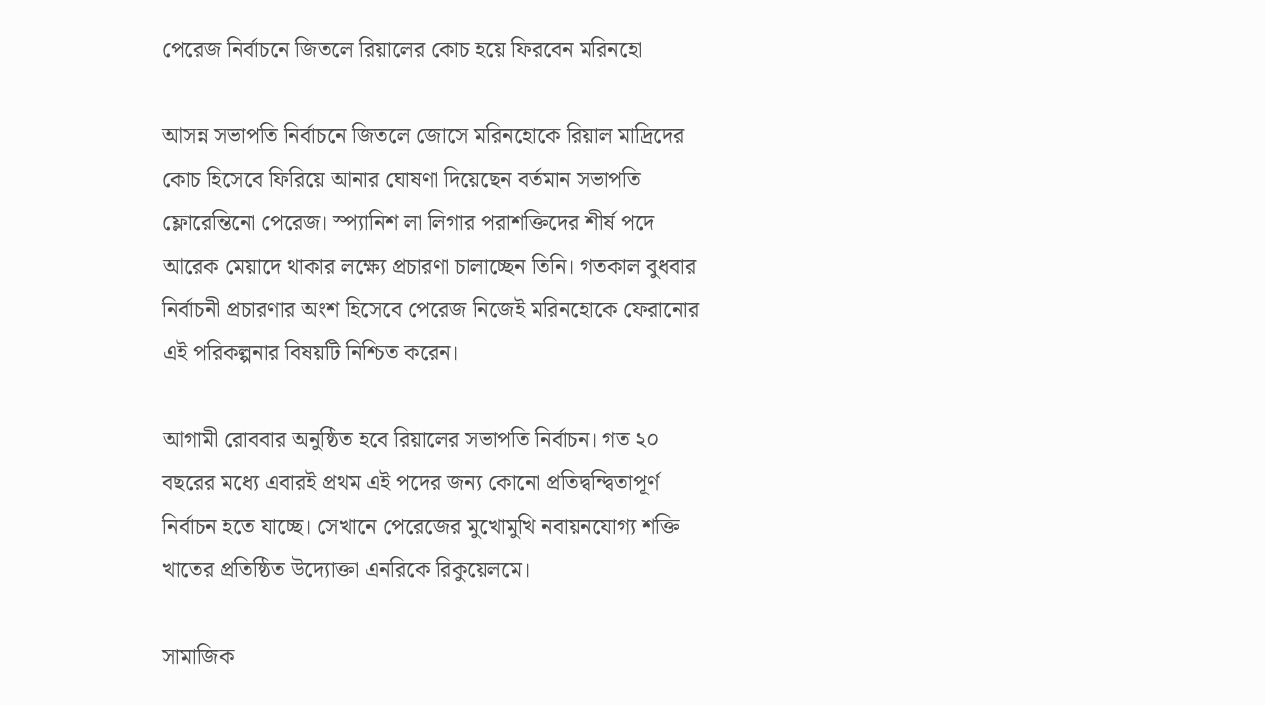পেরেজ নির্বাচনে জিতলে রিয়ালের কোচ হয়ে ফিরবেন মরিনহো

আসন্ন সভাপতি নির্বাচনে জিতলে জোসে মরিনহোকে রিয়াল মাদ্রিদের কোচ হিসেবে ফিরিয়ে আনার ঘোষণা দিয়েছেন বর্তমান সভাপতি ফ্লোরেন্তিনো পেরেজ। স্প্যানিশ লা লিগার পরাশক্তিদের শীর্ষ পদে আরেক মেয়াদে থাকার লক্ষ্যে প্রচারণা চালাচ্ছেন তিনি। গতকাল বুধবার নির্বাচনী প্রচারণার অংশ হিসেবে পেরেজ নিজেই মরিনহোকে ফেরানোর এই পরিকল্পনার বিষয়টি নিশ্চিত করেন।

আগামী রোববার অনুষ্ঠিত হবে রিয়ালের সভাপতি নির্বাচন। গত ২০ বছরের মধ্যে এবারই প্রথম এই পদের জন্য কোনো প্রতিদ্বন্দ্বিতাপূর্ণ নির্বাচন হতে যাচ্ছে। সেখানে পেরেজের মুখোমুখি নবায়নযোগ্য শক্তি খাতের প্রতিষ্ঠিত উদ্যোক্তা এনরিকে রিকুয়েলমে।

সামাজিক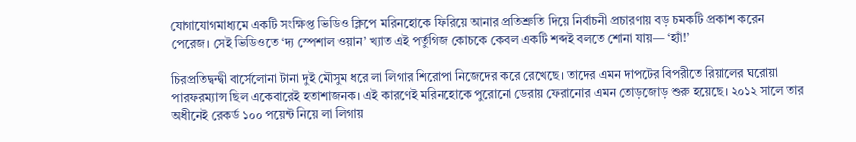যোগাযোগমাধ্যমে একটি সংক্ষিপ্ত ভিডিও ক্লিপে মরিনহোকে ফিরিয়ে আনার প্রতিশ্রুতি দিয়ে নির্বাচনী প্রচারণায় বড় চমকটি প্রকাশ করেন পেরেজ। সেই ভিডিওতে ‘দ্য স্পেশাল ওয়ান’ খ্যাত এই পর্তুগিজ কোচকে কেবল একটি শব্দই বলতে শোনা যায়— ‘হ্যাঁ!’

চিরপ্রতিদ্বন্দ্বী বার্সেলোনা টানা দুই মৌসুম ধরে লা লিগার শিরোপা নিজেদের করে রেখেছে। তাদের এমন দাপটের বিপরীতে রিয়ালের ঘরোয়া পারফরম্যান্স ছিল একেবারেই হতাশাজনক। এই কারণেই মরিনহোকে পুরোনো ডেরায় ফেরানোর এমন তোড়জোড় শুরু হয়েছে। ২০১২ সালে তার অধীনেই রেকর্ড ১০০ পয়েন্ট নিয়ে লা লিগায়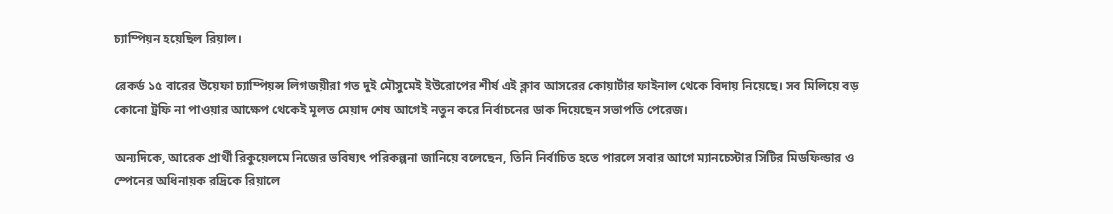চ্যাম্পিয়ন হয়েছিল রিয়াল।

রেকর্ড ১৫ বারের উয়েফা চ্যাম্পিয়ন্স লিগজয়ীরা গত দুই মৌসুমেই ইউরোপের শীর্ষ এই ক্লাব আসরের কোয়ার্টার ফাইনাল থেকে বিদায় নিয়েছে। সব মিলিয়ে বড় কোনো ট্রফি না পাওয়ার আক্ষেপ থেকেই মূলত মেয়াদ শেষ আগেই নতুন করে নির্বাচনের ডাক দিয়েছেন সভাপতি পেরেজ।

অন্যদিকে, আরেক প্রার্থী রিকুয়েলমে নিজের ভবিষ্যৎ পরিকল্পনা জানিয়ে বলেছেন, তিনি নির্বাচিত হতে পারলে সবার আগে ম্যানচেস্টার সিটির মিডফিল্ডার ও স্পেনের অধিনায়ক রদ্রিকে রিয়ালে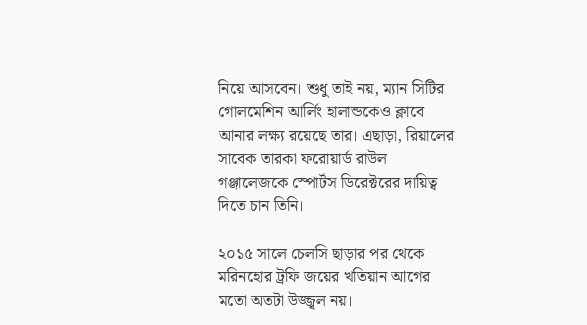নিয়ে আসবেন। শুধু তাই নয়, ম্যান সিটির গোলমেশিন আর্লিং হালান্ডকেও ক্লাবে আনার লক্ষ্য রয়েছে তার। এছাড়া, রিয়ালের সাবেক তারকা ফরোয়ার্ড রাউল গঞ্জালেজকে স্পোর্টস ডিরেক্টরের দায়িত্ব দিতে চান তিনি।

২০১৫ সালে চেলসি ছাড়ার পর থেকে মরিনহোর ট্রফি জয়ের খতিয়ান আগের মতো অতটা উজ্জ্বল নয়।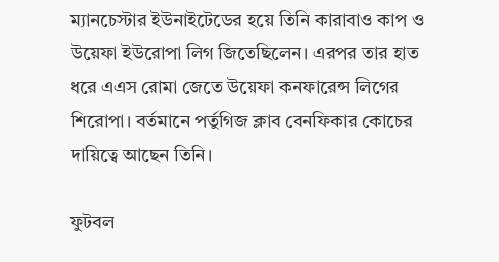ম্যানচেস্টার ইউনাইটেডের হয়ে তিনি কারাবাও কাপ ও উয়েফা ইউরোপা লিগ জিতেছিলেন। এরপর তার হাত ধরে এএস রোমা জেতে উয়েফা কনফারেন্স লিগের শিরোপা। বর্তমানে পর্তুগিজ ক্লাব বেনফিকার কোচের দায়িত্বে আছেন তিনি।

ফুটবল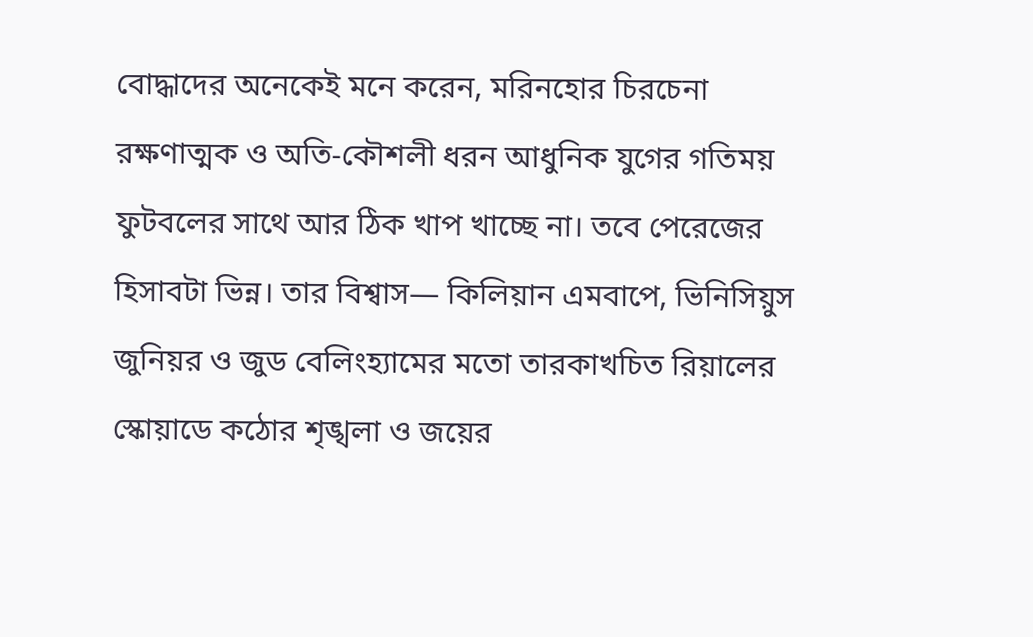বোদ্ধাদের অনেকেই মনে করেন, মরিনহোর চিরচেনা রক্ষণাত্মক ও অতি-কৌশলী ধরন আধুনিক যুগের গতিময় ফুটবলের সাথে আর ঠিক খাপ খাচ্ছে না। তবে পেরেজের হিসাবটা ভিন্ন। তার বিশ্বাস— কিলিয়ান এমবাপে, ভিনিসিয়ুস জুনিয়র ও জুড বেলিংহ্যামের মতো তারকাখচিত রিয়ালের স্কোয়াডে কঠোর শৃঙ্খলা ও জয়ের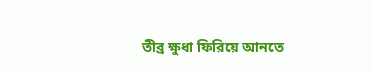তীব্র ক্ষুধা ফিরিয়ে আনতে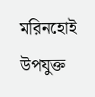মরিনহোই উপযুক্ত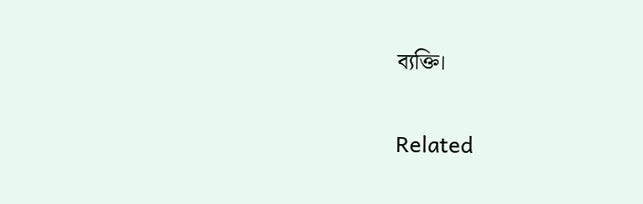ব্যক্তি।

Related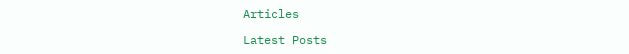Articles

Latest Posts